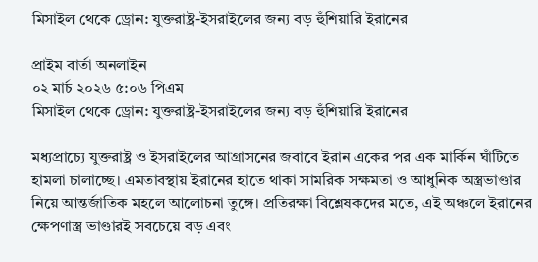মিসাইল থেকে ড্রোন: যুক্তরাষ্ট্র-ইসরাইলের জন্য বড় হুঁশিয়ারি ইরানের

প্রাইম বার্তা অনলাইন
০২ মার্চ ২০২৬ ৫:০৬ পিএম
মিসাইল থেকে ড্রোন: যুক্তরাষ্ট্র-ইসরাইলের জন্য বড় হুঁশিয়ারি ইরানের

মধ্যপ্রাচ্যে যুক্তরাষ্ট্র ও ইসরাইলের আগ্রাসনের জবাবে ইরান একের পর এক মার্কিন ঘাঁটিতে হামলা চালাচ্ছে। এমতাবস্থায় ইরানের হাতে থাকা সামরিক সক্ষমতা ও আধুনিক অস্ত্রভাণ্ডার নিয়ে আন্তর্জাতিক মহলে আলোচনা তুঙ্গে। প্রতিরক্ষা বিশ্লেষকদের মতে, এই অঞ্চলে ইরানের ক্ষেপণাস্ত্র ভাণ্ডারই সবচেয়ে বড় এবং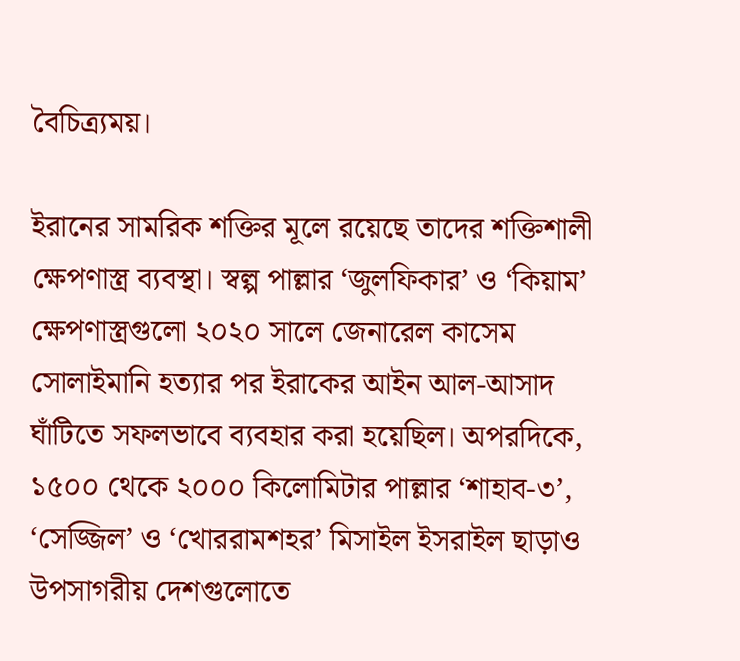বৈচিত্র্যময়।

ইরানের সামরিক শক্তির মূলে রয়েছে তাদের শক্তিশালী ক্ষেপণাস্ত্র ব্যবস্থা। স্বল্প পাল্লার ‘জুলফিকার’ ও ‘কিয়াম’ ক্ষেপণাস্ত্রগুলো ২০২০ সালে জেনারেল কাসেম সোলাইমানি হত্যার পর ইরাকের আইন আল-আসাদ ঘাঁটিতে সফলভাবে ব্যবহার করা হয়েছিল। অপরদিকে, ১৫০০ থেকে ২০০০ কিলোমিটার পাল্লার ‘শাহাব-৩’, ‘সেজ্জিল’ ও ‘খোররামশহর’ মিসাইল ইসরাইল ছাড়াও উপসাগরীয় দেশগুলোতে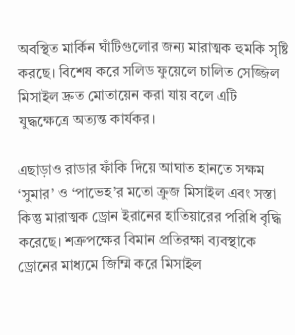অবস্থিত মার্কিন ঘাঁটিগুলোর জন্য মারাত্মক হুমকি সৃষ্টি করছে। বিশেষ করে সলিড ফুয়েলে চালিত সেজ্জিল মিসাইল দ্রুত মোতায়েন করা যায় বলে এটি যুদ্ধক্ষেত্রে অত্যন্ত কার্যকর।

এছাড়াও রাডার ফাঁকি দিয়ে আঘাত হানতে সক্ষম ‘সুমার’ ও ‘পাভেহ’র মতো ক্রুজ মিসাইল এবং সস্তা কিন্তু মারাত্মক ড্রোন ইরানের হাতিয়ারের পরিধি বৃদ্ধি করেছে। শত্রুপক্ষের বিমান প্রতিরক্ষা ব্যবস্থাকে ড্রোনের মাধ্যমে জিম্মি করে মিসাইল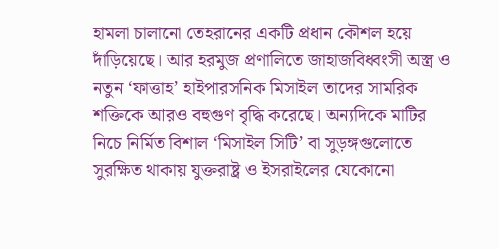হামলা চালানো তেহরানের একটি প্রধান কৌশল হয়ে দাঁড়িয়েছে। আর হরমুজ প্রণালিতে জাহাজবিধ্বংসী অস্ত্র ও নতুন ‘ফাত্তাহ’ হাইপারসনিক মিসাইল তাদের সামরিক শক্তিকে আরও বহুগুণ বৃদ্ধি করেছে। অন্যদিকে মাটির নিচে নির্মিত বিশাল ‘মিসাইল সিটি’ বা সুড়ঙ্গগুলোতে সুরক্ষিত থাকায় যুক্তরাষ্ট্র ও ইসরাইলের যেকোনো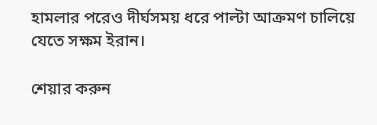হামলার পরেও দীর্ঘসময় ধরে পাল্টা আক্রমণ চালিয়ে যেতে সক্ষম ইরান।

শেয়ার করুন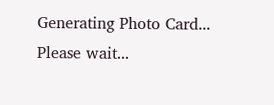Generating Photo Card...
Please wait...